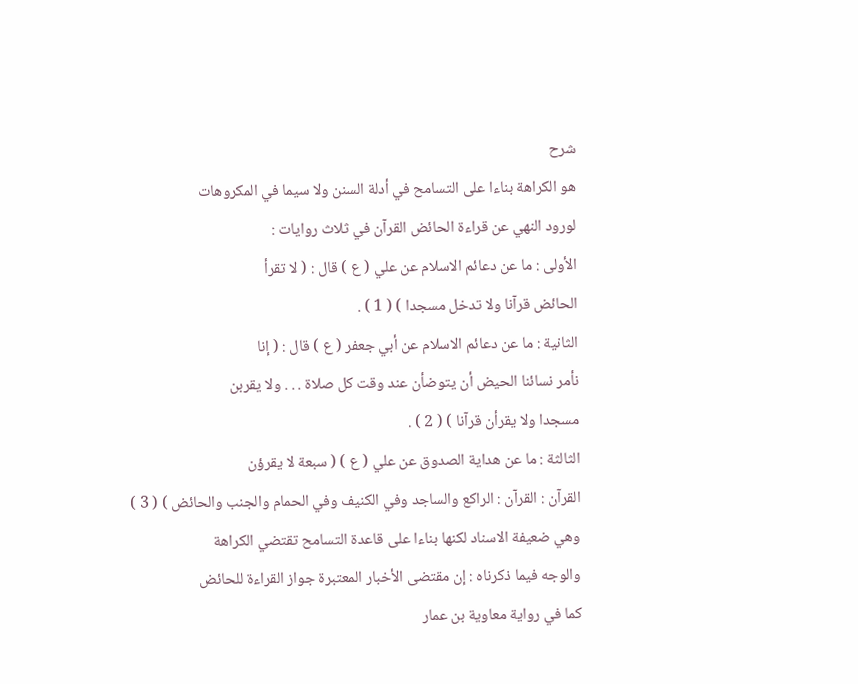شرح
هو الكراهة بناءا على التسامح في أدلة السنن ولا سيما في المكروهات
لورود النهي عن قراءة الحائض القرآن في ثلاث روايات :
الأولى : ما عن دعائم الاسلام عن علي ( ع ) قال : ( لا تقرأ
الحائض قرآنا ولا تدخل مسجدا ) ( 1 ) .
الثانية : ما عن دعائم الاسلام عن أبي جعفر ( ع ) قال : ( إنا
نأمر نسائنا الحيض أن يتوضأن عند وقت كل صلاة . . . ولا يقربن
مسجدا ولا يقرأن قرآنا ) ( 2 ) .
الثالثة : ما عن هداية الصدوق عن علي ( ع ) ( سبعة لا يقرؤن
القرآن : القرآن : الراكع والساجد وفي الكنيف وفي الحمام والجنب والحائض ) ( 3 )
وهي ضعيفة الاسناد لكنها بناءا على قاعدة التسامح تقتضي الكراهة
والوجه فيما ذكرناه : إن مقتضى الأخبار المعتبرة جواز القراءة للحائض
كما في رواية معاوية بن عمار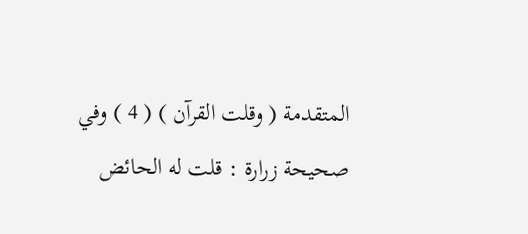المتقدمة ( وقلت القرآن ) ( 4 ) وفي
صحيحة زرارة : قلت له الحائض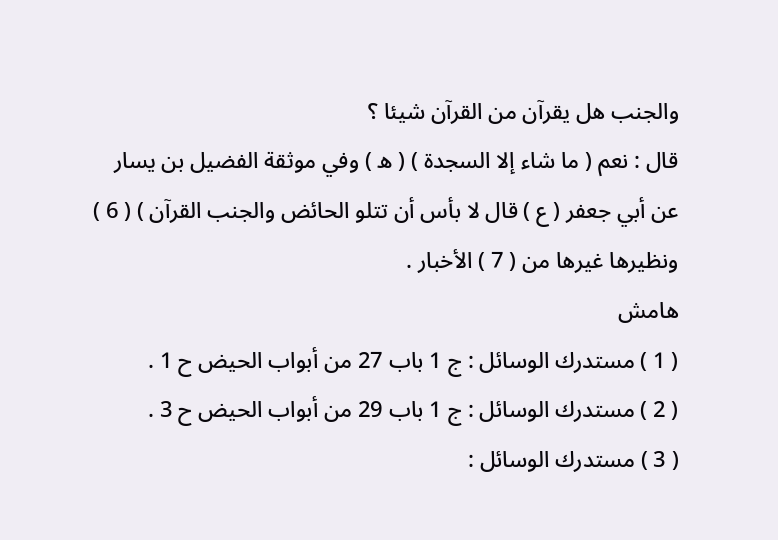والجنب هل يقرآن من القرآن شيئا ؟
قال : نعم ( ما شاء إلا السجدة ) ( ه ) وفي موثقة الفضيل بن يسار
عن أبي جعفر ( ع ) قال لا بأس أن تتلو الحائض والجنب القرآن ) ( 6 )
ونظيرها غيرها من ( 7 ) الأخبار .
هامش
( 1 ) مستدرك الوسائل : ج 1 باب 27 من أبواب الحيض ح 1 .
( 2 ) مستدرك الوسائل : ج 1 باب 29 من أبواب الحيض ح 3 .
( 3 ) مستدرك الوسائل :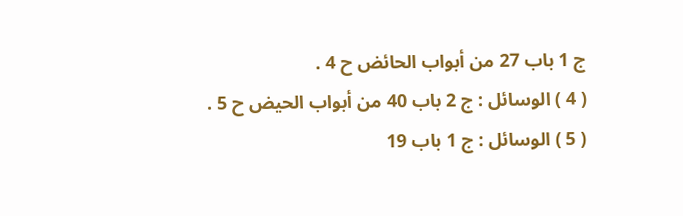ج 1 باب 27 من أبواب الحائض ح 4 .
( 4 ) الوسائل : ج 2 باب 40 من أبواب الحيض ح 5 .
( 5 ) الوسائل : ج 1 باب 19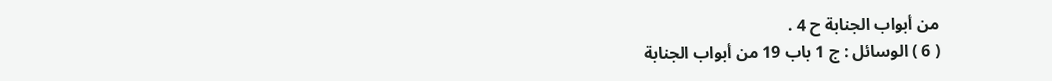من أبواب الجنابة ح 4 .
( 6 ) الوسائل : ج 1 باب 19 من أبواب الجنابة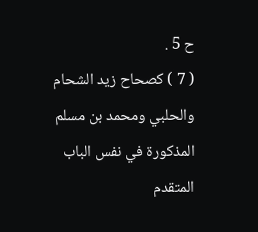ح 5 .
( 7 ) كصحاح زيد الشحام والحلبي ومحمد بن مسلم المذكورة في نفس الباب المتقدم